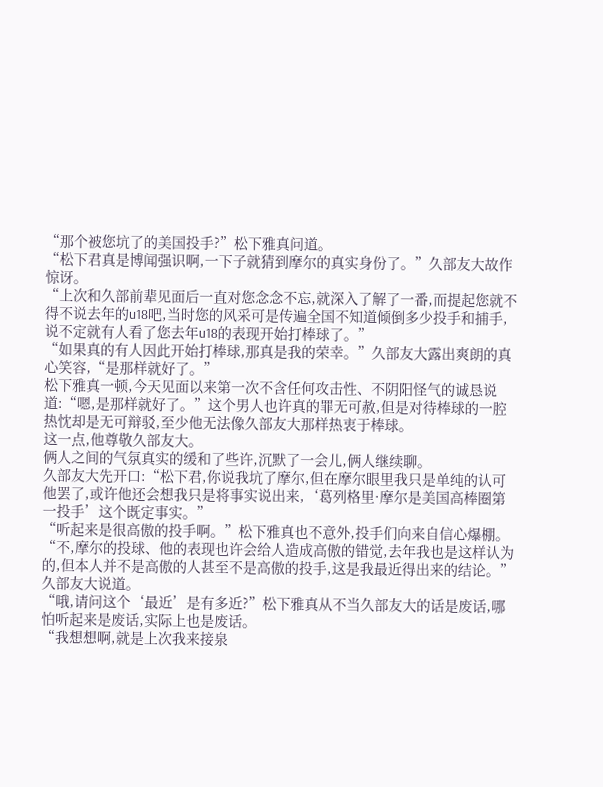“那个被您坑了的美国投手?”松下雅真问道。
“松下君真是博闻强识啊,一下子就猜到摩尔的真实身份了。”久部友大故作惊讶。
“上次和久部前辈见面后一直对您念念不忘,就深入了解了一番,而提起您就不得不说去年的u18吧,当时您的风采可是传遍全国不知道倾倒多少投手和捕手,说不定就有人看了您去年u18的表现开始打棒球了。”
“如果真的有人因此开始打棒球,那真是我的荣幸。”久部友大露出爽朗的真心笑容,“是那样就好了。”
松下雅真一顿,今天见面以来第一次不含任何攻击性、不阴阳怪气的诚恳说道:“嗯,是那样就好了。”这个男人也许真的罪无可赦,但是对待棒球的一腔热忱却是无可辩驳,至少他无法像久部友大那样热衷于棒球。
这一点,他尊敬久部友大。
俩人之间的气氛真实的缓和了些许,沉默了一会儿,俩人继续聊。
久部友大先开口:“松下君,你说我坑了摩尔,但在摩尔眼里我只是单纯的认可他罢了,或许他还会想我只是将事实说出来,‘葛列格里·摩尔是美国高棒圈第一投手’这个既定事实。”
“听起来是很高傲的投手啊。”松下雅真也不意外,投手们向来自信心爆棚。
“不,摩尔的投球、他的表现也许会给人造成高傲的错觉,去年我也是这样认为的,但本人并不是高傲的人甚至不是高傲的投手,这是我最近得出来的结论。”久部友大说道。
“哦,请问这个‘最近’是有多近?”松下雅真从不当久部友大的话是废话,哪怕听起来是废话,实际上也是废话。
“我想想啊,就是上次我来接泉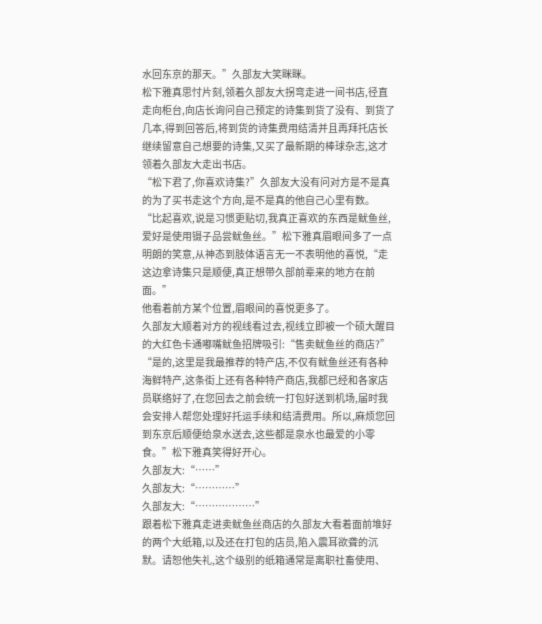水回东京的那天。”久部友大笑眯眯。
松下雅真思忖片刻,领着久部友大拐弯走进一间书店,径直走向柜台,向店长询问自己预定的诗集到货了没有、到货了几本,得到回答后,将到货的诗集费用结清并且再拜托店长继续留意自己想要的诗集,又买了最新期的棒球杂志,这才领着久部友大走出书店。
“松下君了,你喜欢诗集?”久部友大没有问对方是不是真的为了买书走这个方向,是不是真的他自己心里有数。
“比起喜欢,说是习惯更贴切,我真正喜欢的东西是鱿鱼丝,爱好是使用镊子品尝鱿鱼丝。”松下雅真眉眼间多了一点明朗的笑意,从神态到肢体语言无一不表明他的喜悦,“走这边拿诗集只是顺便,真正想带久部前辈来的地方在前面。”
他看着前方某个位置,眉眼间的喜悦更多了。
久部友大顺着对方的视线看过去,视线立即被一个硕大醒目的大红色卡通嘟嘴鱿鱼招牌吸引:“售卖鱿鱼丝的商店?”
“是的,这里是我最推荐的特产店,不仅有鱿鱼丝还有各种海鲜特产,这条街上还有各种特产商店,我都已经和各家店员联络好了,在您回去之前会统一打包好送到机场,届时我会安排人帮您处理好托运手续和结清费用。所以,麻烦您回到东京后顺便给泉水送去,这些都是泉水也最爱的小零食。”松下雅真笑得好开心。
久部友大:“……”
久部友大:“…………”
久部友大:“………………”
跟着松下雅真走进卖鱿鱼丝商店的久部友大看着面前堆好的两个大纸箱,以及还在打包的店员,陷入震耳欲聋的沉默。请恕他失礼,这个级别的纸箱通常是离职社畜使用、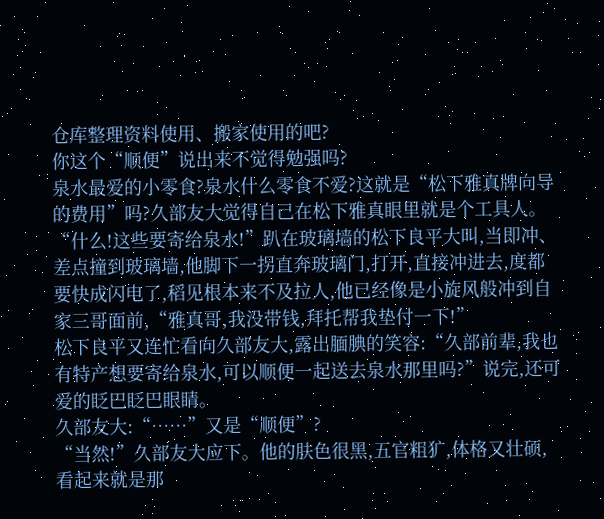仓库整理资料使用、搬家使用的吧?
你这个“顺便”说出来不觉得勉强吗?
泉水最爱的小零食?泉水什么零食不爱?这就是“松下雅真牌向导的费用”吗?久部友大觉得自己在松下雅真眼里就是个工具人。
“什么!这些要寄给泉水!”趴在玻璃墙的松下良平大叫,当即冲、差点撞到玻璃墙,他脚下一拐直奔玻璃门,打开,直接冲进去,度都要快成闪电了,稻见根本来不及拉人,他已经像是小旋风般冲到自家三哥面前,“雅真哥,我没带钱,拜托帮我垫付一下!”
松下良平又连忙看向久部友大,露出腼腆的笑容:“久部前辈,我也有特产想要寄给泉水,可以顺便一起送去泉水那里吗?”说完,还可爱的眨巴眨巴眼睛。
久部友大:“……”又是“顺便”?
“当然!”久部友大应下。他的肤色很黑,五官粗犷,体格又壮硕,看起来就是那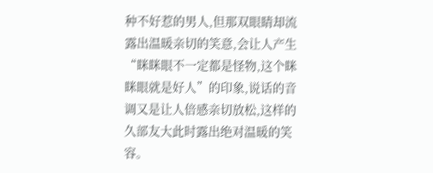种不好惹的男人,但那双眼睛却流露出温暖亲切的笑意,会让人产生“眯眯眼不一定都是怪物,这个眯眯眼就是好人”的印象,说话的音调又是让人倍感亲切放松,这样的久部友大此时露出绝对温暖的笑容。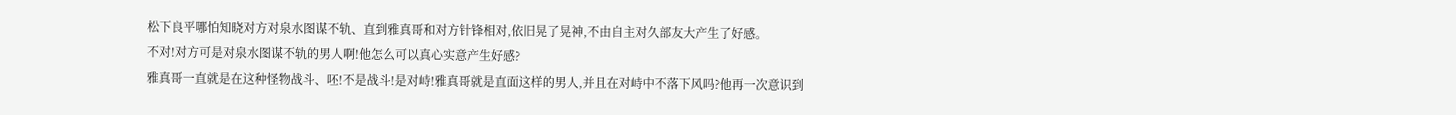松下良平哪怕知晓对方对泉水图谋不轨、直到雅真哥和对方针锋相对,依旧晃了晃神,不由自主对久部友大产生了好感。
不对!对方可是对泉水图谋不轨的男人啊!他怎么可以真心实意产生好感?
雅真哥一直就是在这种怪物战斗、呸!不是战斗!是对峙!雅真哥就是直面这样的男人,并且在对峙中不落下风吗?他再一次意识到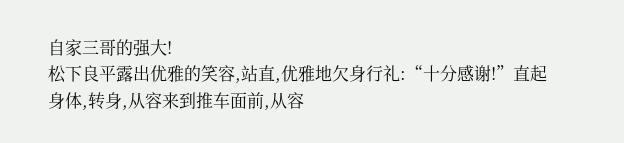自家三哥的强大!
松下良平露出优雅的笑容,站直,优雅地欠身行礼:“十分感谢!”直起身体,转身,从容来到推车面前,从容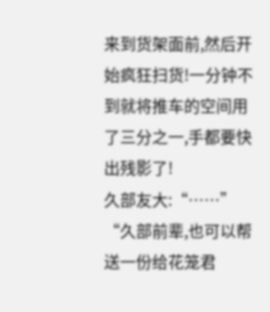来到货架面前,然后开始疯狂扫货!一分钟不到就将推车的空间用了三分之一,手都要快出残影了!
久部友大:“……”
“久部前辈,也可以帮送一份给花笼君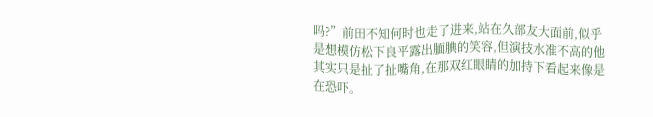吗?”前田不知何时也走了进来,站在久部友大面前,似乎是想模仿松下良平露出腼腆的笑容,但演技水准不高的他其实只是扯了扯嘴角,在那双红眼睛的加持下看起来像是在恐吓。